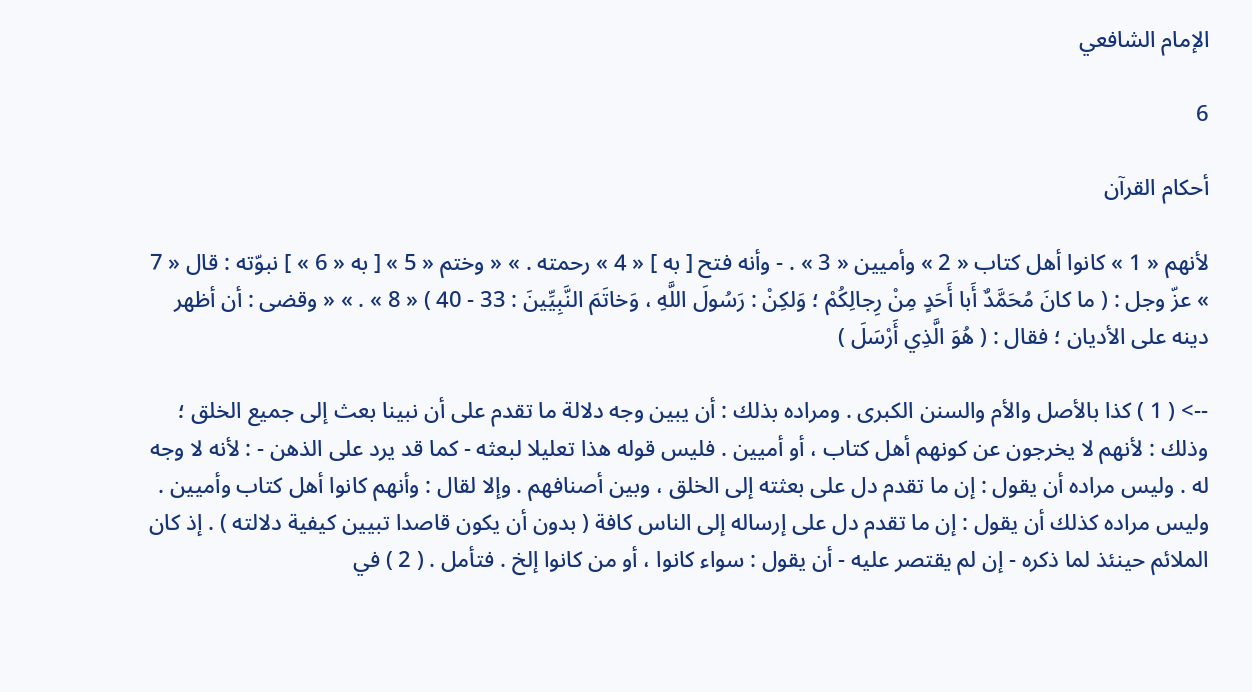الإمام الشافعي

6

أحكام القرآن

لأنهم « 1 » كانوا أهل كتاب « 2 » وأميين « 3 » . - وأنه فتح [ به ] « 4 » رحمته . » « وختم « 5 » [ به « 6 » ] نبوّته : قال « 7 » عزّ وجل : ( ما كانَ مُحَمَّدٌ أَبا أَحَدٍ مِنْ رِجالِكُمْ ؛ وَلكِنْ : رَسُولَ اللَّهِ ، وَخاتَمَ النَّبِيِّينَ : 33 - 40 ) « 8 » . » « وقضى : أن أظهر دينه على الأديان ؛ فقال : ( هُوَ الَّذِي أَرْسَلَ )

--> ( 1 ) كذا بالأصل والأم والسنن الكبرى . ومراده بذلك : أن يبين وجه دلالة ما تقدم على أن نبينا بعث إلى جميع الخلق ؛ وذلك : لأنهم لا يخرجون عن كونهم أهل كتاب ، أو أميين . فليس قوله هذا تعليلا لبعثه - كما قد يرد على الذهن - : لأنه لا وجه له . وليس مراده أن يقول : إن ما تقدم دل على بعثته إلى الخلق ، وبين أصنافهم . وإلا لقال : وأنهم كانوا أهل كتاب وأميين . وليس مراده كذلك أن يقول : إن ما تقدم دل على إرساله إلى الناس كافة ( بدون أن يكون قاصدا تبيين كيفية دلالته ) . إذ كان الملائم حينئذ لما ذكره - إن لم يقتصر عليه - أن يقول : سواء كانوا ، أو من كانوا إلخ . فتأمل . ( 2 ) في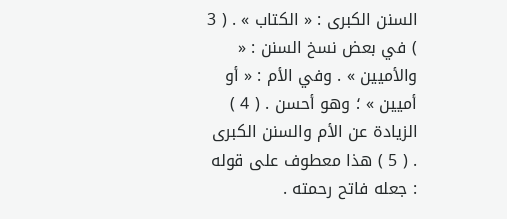السنن الكبرى : « الكتاب » . ( 3 ) في بعض نسخ السنن : « والأميين » . وفي الأم : « أو أميين » ؛ وهو أحسن . ( 4 ) الزيادة عن الأم والسنن الكبرى . ( 5 ) هذا معطوف على قوله : جعله فاتح رحمته .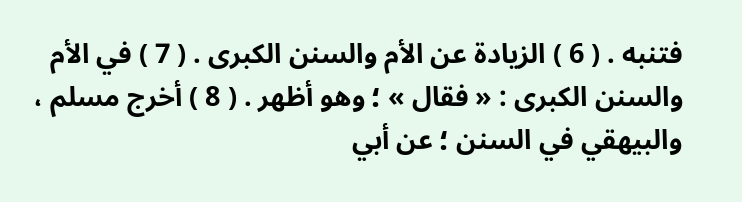فتنبه . ( 6 ) الزيادة عن الأم والسنن الكبرى . ( 7 ) في الأم والسنن الكبرى : « فقال » ؛ وهو أظهر . ( 8 ) أخرج مسلم ، والبيهقي في السنن ؛ عن أبي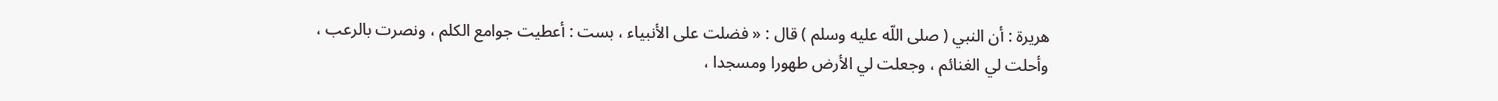هريرة : أن النبي ( صلى اللّه عليه وسلم ) قال : « فضلت على الأنبياء ، بست : أعطيت جوامع الكلم ، ونصرت بالرعب ، وأحلت لي الغنائم ، وجعلت لي الأرض طهورا ومسجدا ،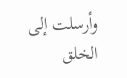وأرسلت إلى الخلق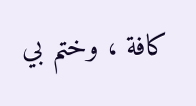كافة ، وختم بي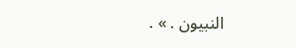النبيون . » .